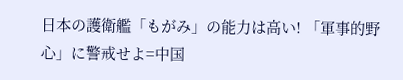日本の護衛艦「もがみ」の能力は高い! 「軍事的野心」に警戒せよ=中国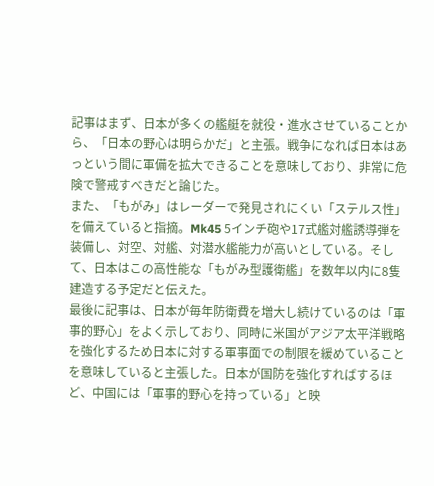記事はまず、日本が多くの艦艇を就役・進水させていることから、「日本の野心は明らかだ」と主張。戦争になれば日本はあっという間に軍備を拡大できることを意味しており、非常に危険で警戒すべきだと論じた。
また、「もがみ」はレーダーで発見されにくい「ステルス性」を備えていると指摘。Mk45 5インチ砲や17式艦対艦誘導弾を装備し、対空、対艦、対潜水艦能力が高いとしている。そして、日本はこの高性能な「もがみ型護衛艦」を数年以内に8隻建造する予定だと伝えた。
最後に記事は、日本が毎年防衛費を増大し続けているのは「軍事的野心」をよく示しており、同時に米国がアジア太平洋戦略を強化するため日本に対する軍事面での制限を緩めていることを意味していると主張した。日本が国防を強化すればするほど、中国には「軍事的野心を持っている」と映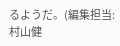るようだ。(編集担当:村山健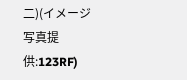二)(イメージ写真提供:123RF)